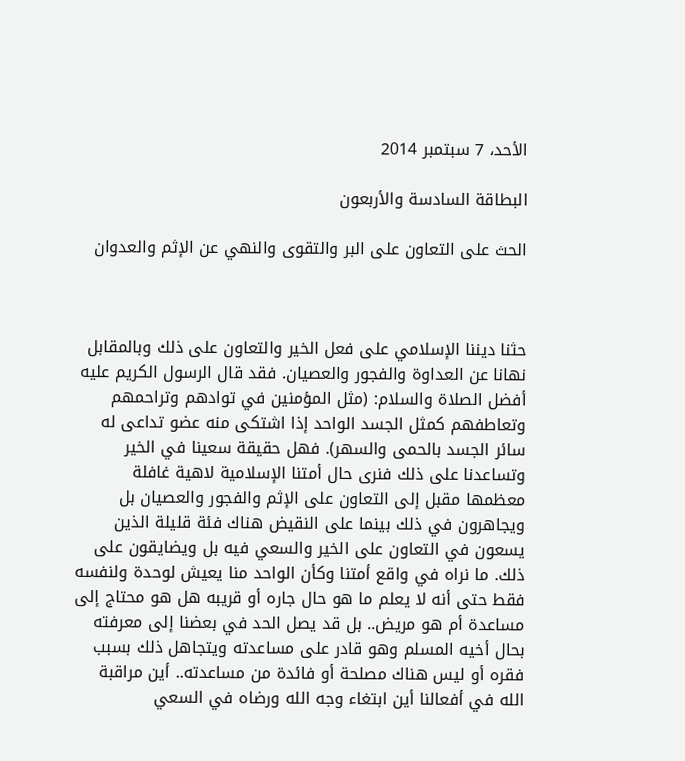الأحد، 7 سبتمبر 2014

البطاقة السادسة والأربعون

الحث على التعاون على البر والتقوى والنهي عن الإثم والعدوان



حثنا ديننا الإسلامي على فعل الخير والتعاون على ذلك وبالمقابل نهانا عن العداوة والفجور والعصيان. فقد قال الرسول الكريم عليه أفضل الصلاة والسلام: (مثل المؤمنين في توادهم وتراحمهم وتعاطفهم كمثل الجسد الواحد إذا اشتكى منه عضو تداعى له سائر الجسد بالحمى والسهر). فهل حقيقة سعينا في الخير وتساعدنا على ذلك فنرى حال أمتنا الإسلامية لاهية غافلة معظمها مقبل إلى التعاون على الإثم والفجور والعصيان بل ويجاهرون في ذلك بينما على النقيض هناك فئة قليلة الذين يسعون في التعاون على الخير والسعي فيه بل ويضايقون على ذلك. ما نراه في واقع أمتنا وكأن الواحد منا يعيش لوحدة ولنفسه فقط حتى أنه لا يعلم ما هو حال جاره أو قريبه هل هو محتاج إلى مساعدة أم هو مريض.. بل قد يصل الحد في بعضنا إلى معرفته بحال أخيه المسلم وهو قادر على مساعدته ويتجاهل ذلك بسبب فقره أو ليس هناك مصلحة أو فائدة من مساعدته.. أين مراقبة الله في أفعالنا أين ابتغاء وجه الله ورضاه في السعي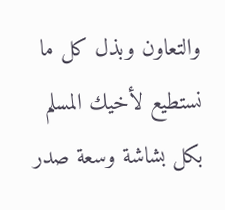والتعاون وبذل كل ما نستطيع لأخيك المسلم بكل بشاشة وسعة صدر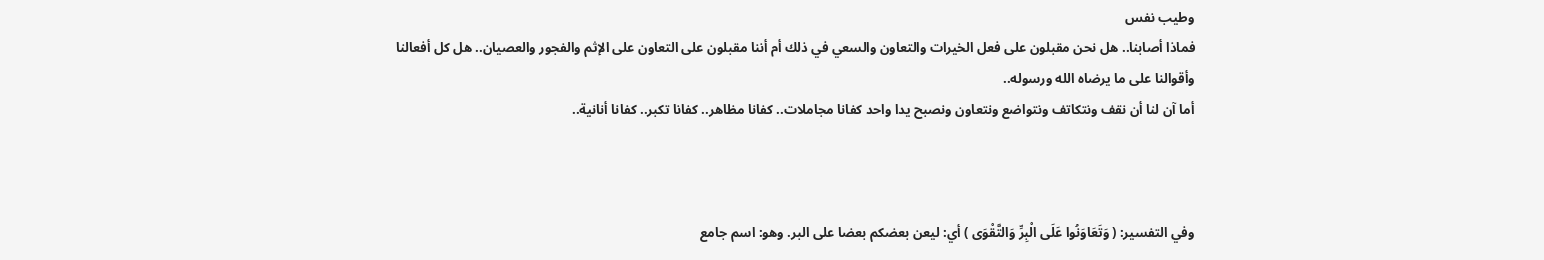وطيب نفس
فماذا أصابنا.. هل نحن مقبلون على فعل الخيرات والتعاون والسعي في ذلك أم أننا مقبلون على التعاون على الإثم والفجور والعصيان.. هل كل أفعالنا وأقوالنا على ما يرضاه الله ورسوله..
أما آن لنا أن نقف ونتكاتف ونتواضع ونتعاون ونصبح يدا واحد كفانا مجاملات.. كفانا مظاهر.. كفانا تكبر.. كفانا أنانية..



وفي التفسير: ( وَتَعَاوَنُوا عَلَى الْبِرِّ وَالتَّقْوَى ) أي: ليعن بعضكم بعضا على البر. وهو: اسم جامع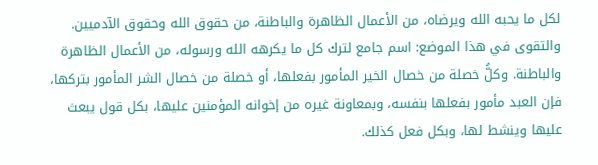لكل ما يحبه الله ويرضاه، من الأعمال الظاهرة والباطنة، من حقوق الله وحقوق الآدميين.
والتقوى في هذا الموضع: اسم جامع لترك كل ما يكرهه الله ورسوله، من الأعمال الظاهرة والباطنة. وكلُّ خصلة من خصال الخير المأمور بفعلها، أو خصلة من خصال الشر المأمور بتركها، فإن العبد مأمور بفعلها بنفسه، وبمعاونة غيره من إخوانه المؤمنين عليها، بكل قول يبعث عليها وينشط لها، وبكل فعل كذلك.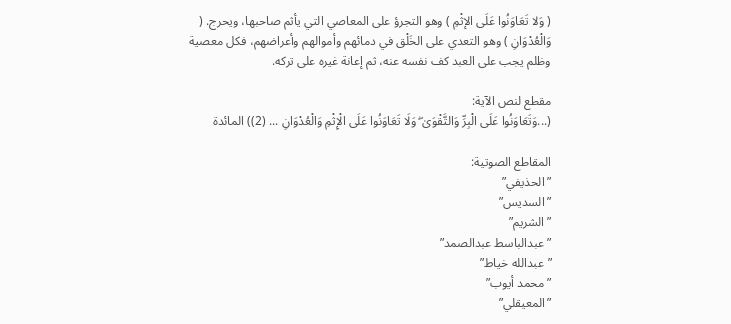( وَلا تَعَاوَنُوا عَلَى الإثْمِ ) وهو التجرؤ على المعاصي التي يأثم صاحبها، ويحرج. ( وَالْعُدْوَانِ ) وهو التعدي على الخَلْق في دمائهم وأموالهم وأعراضهم، فكل معصية وظلم يجب على العبد كف نفسه عنه، ثم إعانة غيره على تركه.

مقطع لنص الآية:
(...وَتَعَاوَنُوا عَلَى الْبِرِّ وَالتَّقْوَىٰ ۖ وَلَا تَعَاوَنُوا عَلَى الْإِثْمِ وَالْعُدْوَانِ ... (2)) المائدة

المقاطع الصوتية:
”الحذيفي”
”السديس”
”الشريم”
”عبدالباسط عبدالصمد”
”عبدالله خياط”
”محمد أيوب”
”المعيقلي”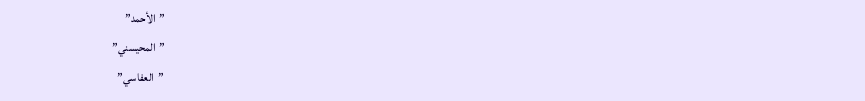”الأحمد”
”المحيسني”
”العفاسي”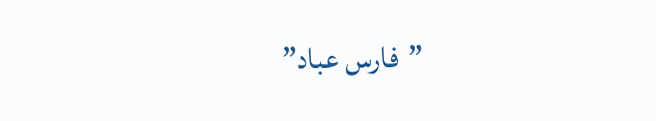”فارس عباد”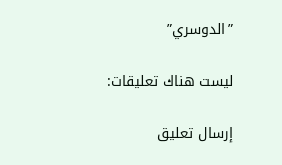”الدوسري”

ليست هناك تعليقات:

إرسال تعليق